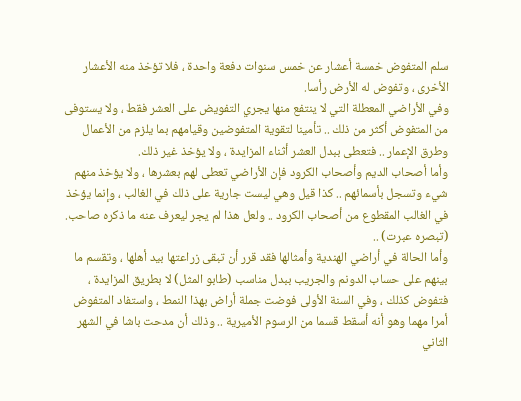سلم المتفوض خمسة أعشار عن خمس سنوات دفعة واحدة ، فلا تؤخذ منه الأعشار الأخرى ، وتفوض له الأرض رأسا.
وفي الأراضي المعطلة التي لا ينتفع منها يجري التفويض على العشر فقط ، ولا يستوفى من المتفوض أكثر من ذلك .. تأمينا لتقوية المتفوضين وقيامهم بما يلزم من الأعمال وطرق الإعمار .. فتعطى ببدل العشر أثناء المزايدة ، ولا يؤخذ غير ذلك.
وأما أصحاب الديم وأصحاب الكرود فإن الأراضي تعطى لهم بعشرها ، ولا يؤخذ منهم شيء وتسجل بأسمائهم .. كذا قيل وهي ليست جارية على ذلك في الغالب ، وإنما يؤخذ في الغالب المقطوع من أصحاب الكرود .. ولعل هذا لم يجر ليعرف عنه ما ذكره صاحب.
(تبصره عبرت) ..
وأما الحالة في أراضي الهندية وأمثالها فقد قرر أن تبقى زراعتها بيد أهلها ، وتقسم ما بينهم على حساب الدونم والجريب ببدل مناسب (طابو المثل) لا بطريق المزايدة ، فتفوض كذلك ، وفي السنة الأولى فوضت جملة أراض بهذا النمط ، واستفاد المتفوض أمرا مهما وهو أنه أسقط قسما من الرسوم الأميرية .. وذلك أن مدحت باشا في الشهر الثاني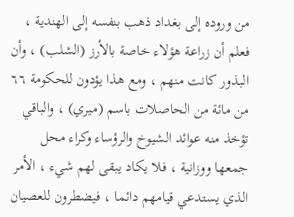من وروده إلى بغداد ذهب بنفسه إلى الهندية ، فعلم أن زراعة هؤلاء خاصة بالأرز (الشلب) ، وأن البذور كانت منهم ، ومع هذا يؤدون للحكومة ٦٦ من مائة من الحاصلات باسم (ميري) ، والباقي تؤخذ منه عوائد الشيوخ والرؤساء وكراء محل جمعها ووزانية ، فلا يكاد يبقى لهم شيء ، الأمر الذي يستدعي قيامهم دائما ، فيضطرون للعصيان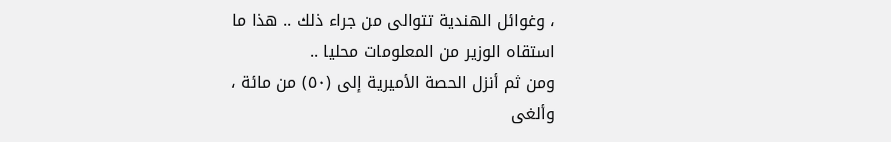، وغوائل الهندية تتوالى من جراء ذلك .. هذا ما استقاه الوزير من المعلومات محليا ..
ومن ثم أنزل الحصة الأميرية إلى (٥٠) من مائة ، وألغى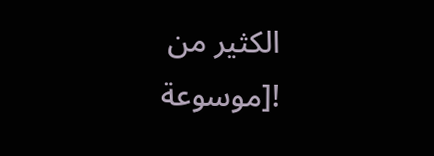الكثير من
![موسوعة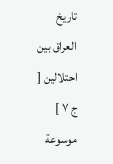تاريخ العراق بين احتلالين [ ج ٧ ] موسوعة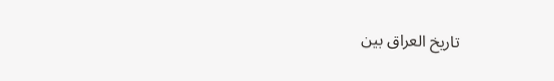تاريخ العراق بين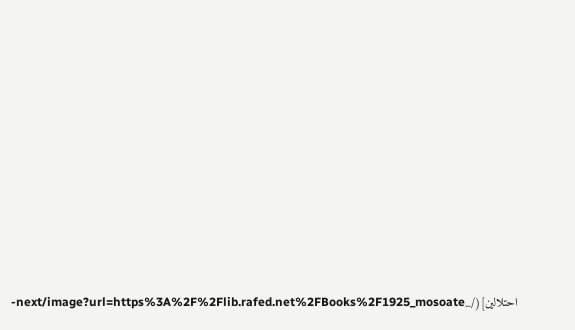احتلالين](/_next/image?url=https%3A%2F%2Flib.rafed.net%2FBooks%2F1925_mosoate-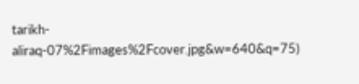tarikh-aliraq-07%2Fimages%2Fcover.jpg&w=640&q=75)